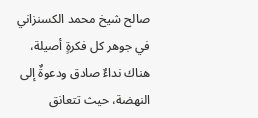صالح شيخ محمد الكسنزاني
في جوهر كل فكرةٍ أصيلة، هناك نداءٌ صادق ودعوةٌ إلى النهضة، حيث تتعانق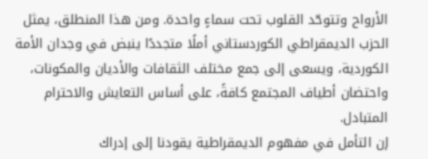الأرواح وتتوحّد القلوب تحت سماءٍ واحدة. ومن هذا المنطلق، يمثل الحزب الديمقراطي الكوردستاني أملًا متجددًا ينبض في وجدان الأمة الكوردية، ويسعى إلى جمع مختلف الثقافات والأديان والمكونات، واحتضان أطياف المجتمع كافةً، على أساس التعايش والاحترام المتبادل.
إن التأمل في مفهوم الديمقراطية يقودنا إلى إدراك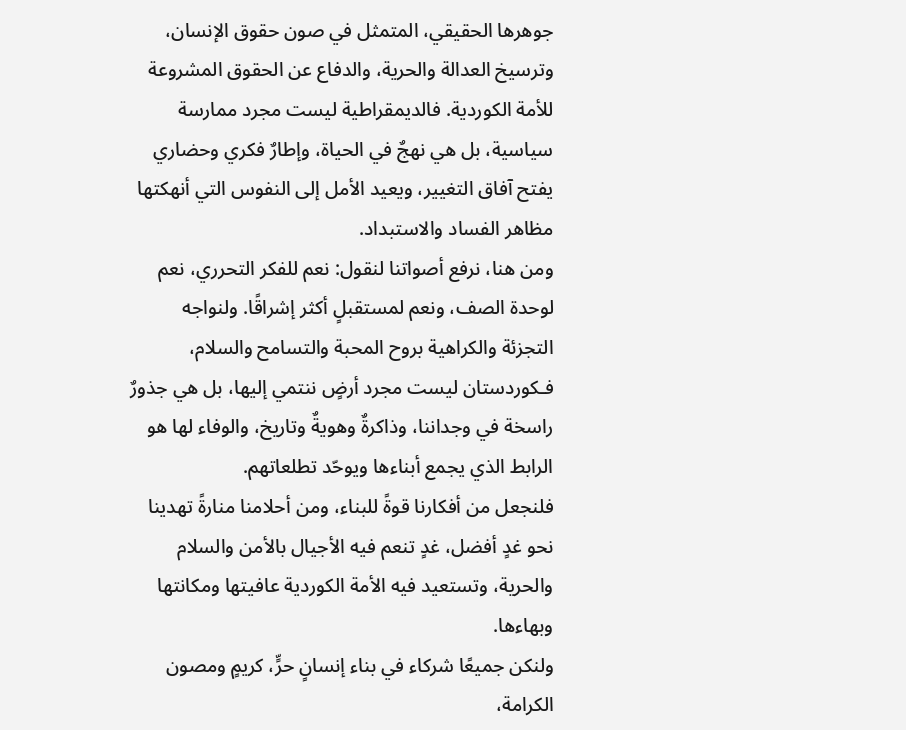جوهرها الحقيقي، المتمثل في صون حقوق الإنسان، وترسيخ العدالة والحرية، والدفاع عن الحقوق المشروعة للأمة الكوردية. فالديمقراطية ليست مجرد ممارسة سياسية، بل هي نهجٌ في الحياة، وإطارٌ فكري وحضاري يفتح آفاق التغيير، ويعيد الأمل إلى النفوس التي أنهكتها مظاهر الفساد والاستبداد.
ومن هنا، نرفع أصواتنا لنقول: نعم للفكر التحرري، نعم لوحدة الصف، ونعم لمستقبلٍ أكثر إشراقًا. ولنواجه التجزئة والكراهية بروح المحبة والتسامح والسلام، فـكوردستان ليست مجرد أرضٍ ننتمي إليها، بل هي جذورٌ راسخة في وجداننا، وذاكرةٌ وهويةٌ وتاريخ، والوفاء لها هو الرابط الذي يجمع أبناءها ويوحّد تطلعاتهم.
فلنجعل من أفكارنا قوةً للبناء، ومن أحلامنا منارةً تهدينا نحو غدٍ أفضل، غدٍ تنعم فيه الأجيال بالأمن والسلام والحرية، وتستعيد فيه الأمة الكوردية عافيتها ومكانتها وبهاءها.
ولنكن جميعًا شركاء في بناء إنسانٍ حرٍّ، كريمٍ ومصون الكرامة،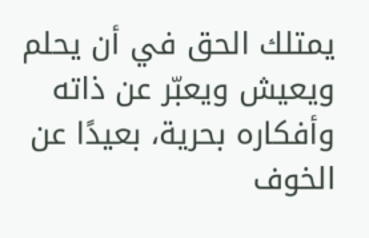يمتلك الحق في أن يحلم ويعيش ويعبّر عن ذاته وأفكاره بحرية، بعيدًا عن الخوف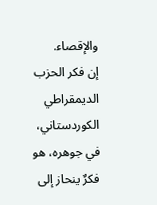والإقصاء.
إن فكر الحزب الديمقراطي الكوردستاني، في جوهره، هو فكرٌ ينحاز إلى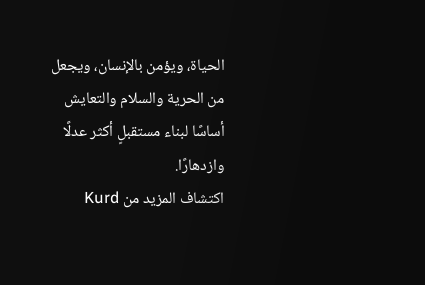الحياة، ويؤمن بالإنسان، ويجعل من الحرية والسلام والتعايش أساسًا لبناء مستقبلٍ أكثر عدلًا وازدهارًا.
اكتشاف المزيد من Kurd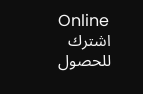Online
اشترك للحصول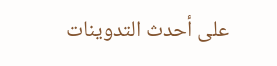على أحدث التدوينات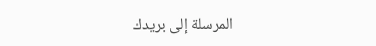المرسلة إلى بريدك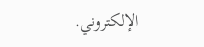الإلكتروني.